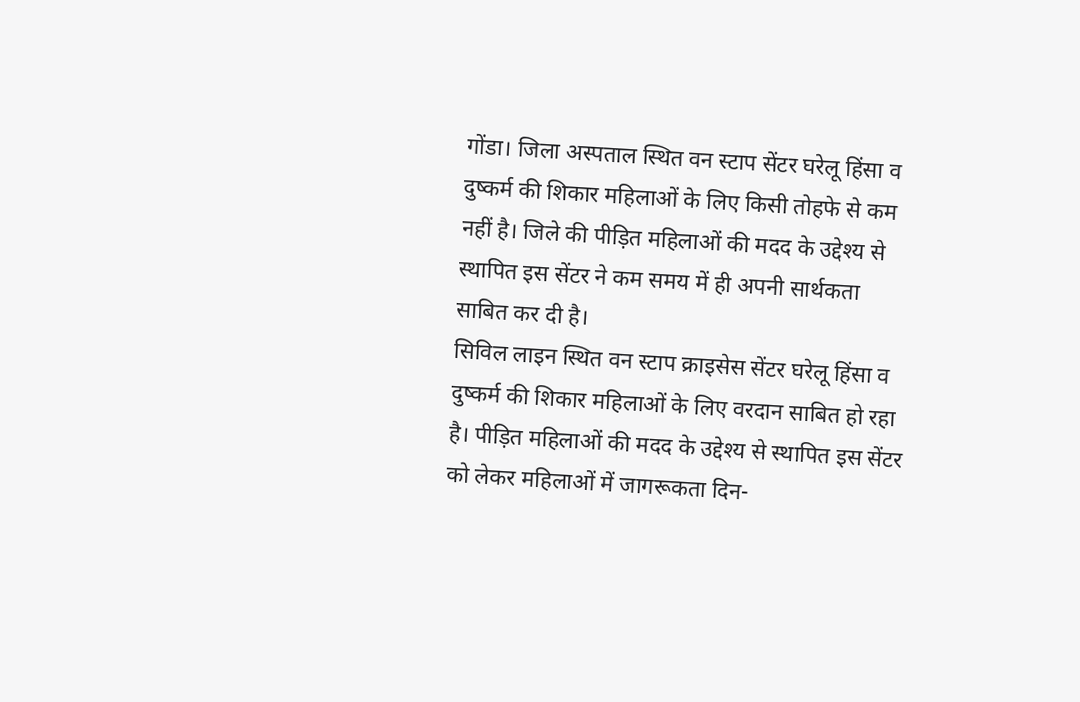गोंडा। जिला अस्पताल स्थित वन स्टाप सेंटर घरेलू हिंसा व दुष्कर्म की शिकार महिलाओं के लिए किसी तोहफे से कम नहीं है। जिले की पीड़ित महिलाओं की मदद के उद्देश्य से स्थापित इस सेंटर ने कम समय में ही अपनी सार्थकता साबित कर दी है।
सिविल लाइन स्थित वन स्टाप क्राइसेस सेंटर घरेलू हिंसा व दुष्कर्म की शिकार महिलाओं के लिए वरदान साबित हो रहा है। पीड़ित महिलाओं की मदद के उद्देश्य से स्थापित इस सेंटर को लेकर महिलाओं में जागरूकता दिन-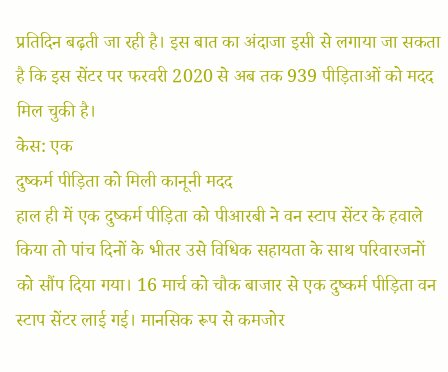प्रतिदिन बढ़ती जा रही है। इस बात का अंदाजा इसी से लगाया जा सकता है कि इस सेंटर पर फरवरी 2020 से अब तक 939 पीड़िताओं को मदद मिल चुकी है।
केस: एक
दुष्कर्म पीड़िता को मिली कानूनी मदद
हाल ही में एक दुष्कर्म पीड़िता को पीआरबी ने वन स्टाप सेंटर के हवाले किया तो पांच दिनों के भीतर उसे विधिक सहायता के साथ परिवारजनों को सौंप दिया गया। 16 मार्च को चौक बाजार से एक दुष्कर्म पीड़िता वन स्टाप सेंटर लाई गई। मानसिक रूप से कमजोर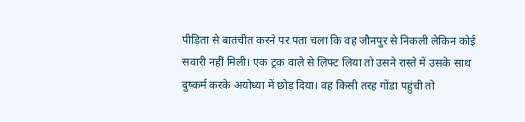पीड़िता से बातचीत करने पर पता चला कि वह जौनपुर से निकली लेकिन कोई सवारी नहीं मिली। एक ट्रक वाले से लिफ्ट लिया तो उसने रास्ते में उसके साथ दुष्कर्म करके अयोध्या में छोड़ दिया। वह किसी तरह गोंडा पहुंची तो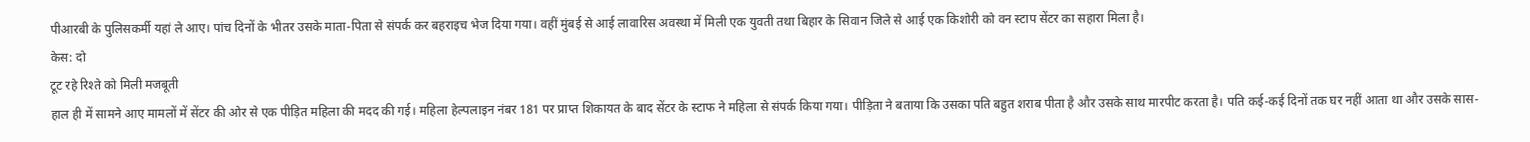पीआरबी के पुलिसकर्मी यहां ले आए। पांच दिनों के भीतर उसके माता-पिता से संपर्क कर बहराइच भेज दिया गया। वहीं मुंबई से आई लावारिस अवस्था में मिली एक युवती तथा बिहार के सिवान जिले से आई एक किशोरी को वन स्टाप सेंटर का सहारा मिला है।
केस: दो
टूट रहे रिश्ते को मिली मजबूती
हाल ही में सामने आए मामलों में सेंटर की ओर से एक पीड़ित महिला की मदद की गई। महिला हेल्पलाइन नंबर 181 पर प्राप्त शिकायत के बाद सेंटर के स्टाफ ने महिला से संपर्क किया गया। पीड़िता ने बताया कि उसका पति बहुत शराब पीता है और उसके साथ मारपीट करता है। पति कई-कई दिनों तक घर नहीं आता था और उसके सास-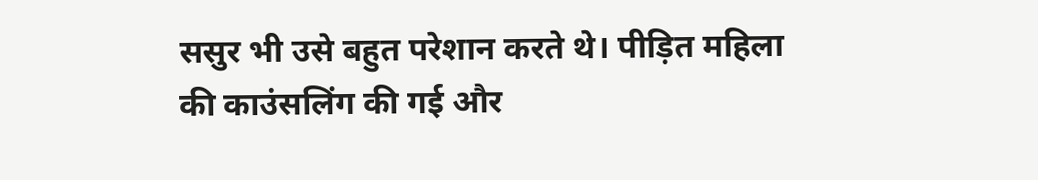ससुर भी उसे बहुत परेशान करते थे। पीड़ित महिला की काउंसलिंग की गई और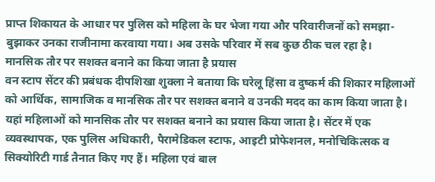प्राप्त शिकायत के आधार पर पुलिस को महिला के घर भेजा गया और परिवारीजनों को समझा-बुझाकर उनका राजीनामा करवाया गया। अब उसके परिवार में सब कुछ ठीक चल रहा है।
मानसिक तौर पर सशक्त बनाने का किया जाता है प्रयास
वन स्टाप सेंटर की प्रबंधक दीपशिखा शुक्ला ने बताया कि घरेलू हिंसा व दुष्कर्म की शिकार महिलाओं को आर्थिक, सामाजिक व मानसिक तौर पर सशक्त बनाने व उनकी मदद का काम किया जाता है। यहां महिलाओं को मानसिक तौर पर सशक्त बनाने का प्रयास किया जाता है। सेंटर में एक व्यवस्थापक, एक पुलिस अधिकारी, पैरामेडिकल स्टाफ, आइटी प्रोफेशनल, मनोचिकित्सक व सिक्योरिटी गार्ड तैनात किए गए हैं। महिला एवं बाल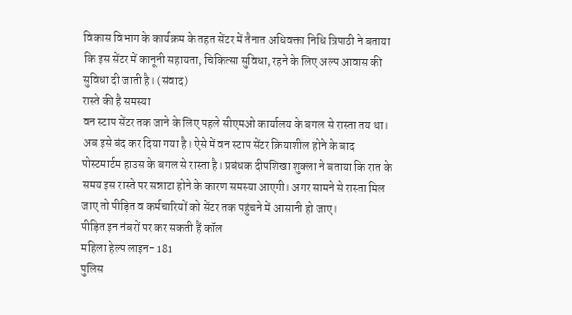विकास विभाग के कार्यक्रम के तहत सेंटर में तैनात अधिवक्ता निधि त्रिपाठी ने बताया कि इस सेंटर में कानूनी सहायता, चिकित्सा सुविधा, रहने के लिए अल्प आवास की सुविधा दी जाती है। (संवाद)
रास्ते की है समस्या
वन स्टाप सेंटर तक जाने के लिए पहले सीएमओ कार्यालय के बगल से रास्ता तय था। अब इसे बंद कर दिया गया है। ऐसे में वन स्टाप सेंटर क्रियाशील होने के बाद पोस्टमार्टम हाउस के बगल से रास्ता है। प्रबंधक दीपशिखा शुक्ला ने बताया कि रात के समय इस रास्ते पर सन्नाटा होने के कारण समस्या आएगी। अगर सामने से रास्ता मिल जाए तो पीड़ित व कर्मचारियों को सेंटर तक पहुंचने में आसानी हो जाए।
पीड़ित इन नंबरों पर कर सकती हैं कॉल
महिला हेल्प लाइन- 181
पुलिस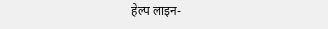हेल्प लाइन-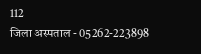112
जिला अस्पताल - 05262-223898